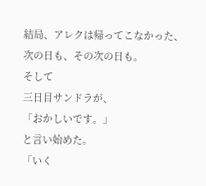結局、アレクは帰ってこなかった、
次の日も、その次の日も。
そして
三日目サンドラが、
「おかしいです。」
と言い始めた。
「いく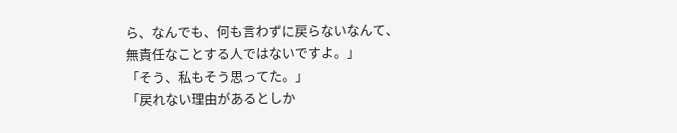ら、なんでも、何も言わずに戻らないなんて、
無責任なことする人ではないですよ。」
「そう、私もそう思ってた。」
「戻れない理由があるとしか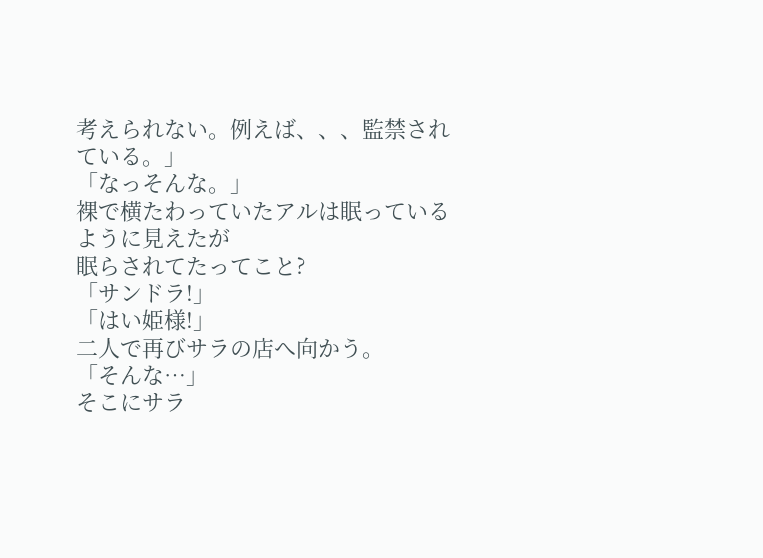考えられない。例えば、、、監禁されている。」
「なっそんな。」
裸で横たわっていたアルは眠っているように見えたが
眠らされてたってこと?
「サンドラ!」
「はい姫様!」
二人で再びサラの店へ向かう。
「そんな…」
そこにサラ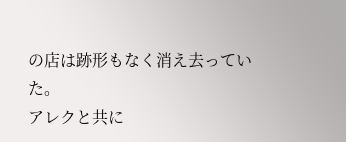の店は跡形もなく消え去っていた。
アレクと共に